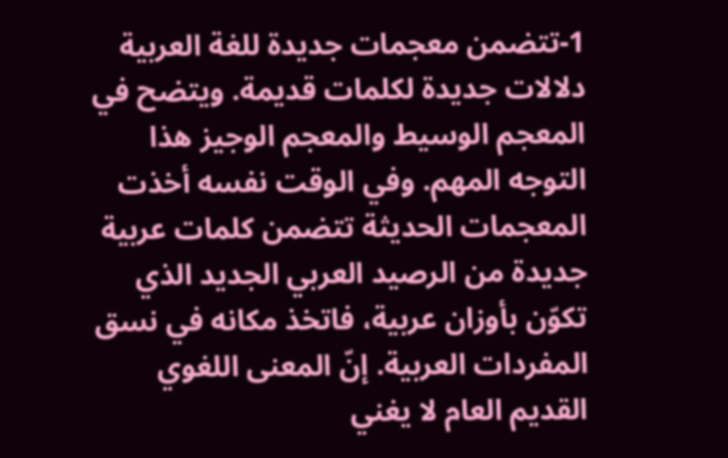1-تتضمن معجمات جديدة للغة العربية دلالات جديدة لكلمات قديمة. ويتضح في المعجم الوسيط والمعجم الوجيز هذا التوجه المهم. وفي الوقت نفسه أخذت المعجمات الحديثة تتضمن كلمات عربية جديدة من الرصيد العربي الجديد الذي تكوّن بأوزان عربية، فاتخذ مكانه في نسق المفردات العربية. إنّ المعنى اللغوي القديم العام لا يغني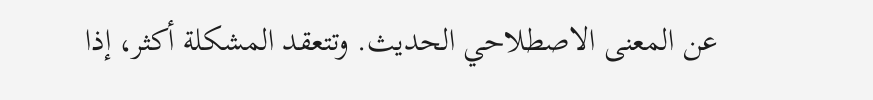عن المعنى الاصطلاحي الحديث. وتتعقد المشكلة أكثر، إذا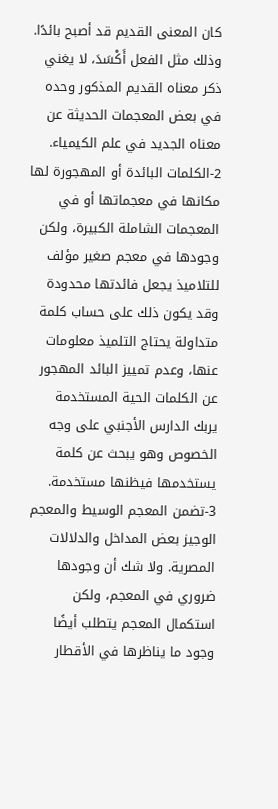كان المعنى القديم قد أصبح بائدًا. وذلك مثل الفعل أَكْسَدَ، لا يغني ذكر معناه القديم المذكور وحده في بعض المعجمات الحديثة عن معناه الجديد في علم الكيمياء.
2-الكلمات البائدة أو المهجورة لها مكانها في معجماتها أو في المعجمات الشاملة الكبيرة، ولكن وجودها في معجم صغير مؤلف للتلاميذ يجعل فائدتها محدودة وقد يكون ذلك على حساب كلمة متداولة يحتاج التلميذ معلومات عنها، وعدم تمييز البائد المهجور عن الكلمات الحية المستخدمة يربك الدارس الأجنبي على وجه الخصوص وهو يبحث عن كلمة يستخدمها فيظنها مستخدمة.
3-تضمن المعجم الوسيط والمعجم الوجيز بعض المداخل والدلالات المصرية. ولا شك أن وجودها ضروري في المعجم، ولكن استكمال المعجم يتطلب أيضًا وجود ما يناظرها في الأقطار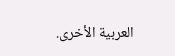العربية الأخرى.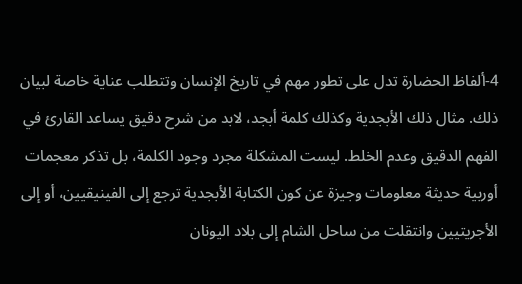4-ألفاظ الحضارة تدل على تطور مهم في تاريخ الإنسان وتتطلب عناية خاصة لبيان ذلك. مثال ذلك الأبجدية وكذلك كلمة أبجد، لابد من شرح دقيق يساعد القارئ في الفهم الدقيق وعدم الخلط. ليست المشكلة مجرد وجود الكلمة، بل تذكر معجمات أوربية حديثة معلومات وجيزة عن كون الكتابة الأبجدية ترجع إلى الفينيقيين، أو إلى الأجريتيين وانتقلت من ساحل الشام إلى بلاد اليونان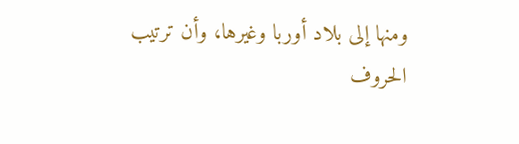ومنها إلى بلاد أوربا وغيرها، وأن ترتيب الحروف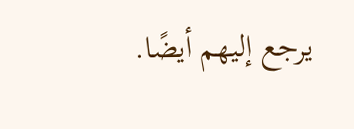يرجع إليهم أيضًا.